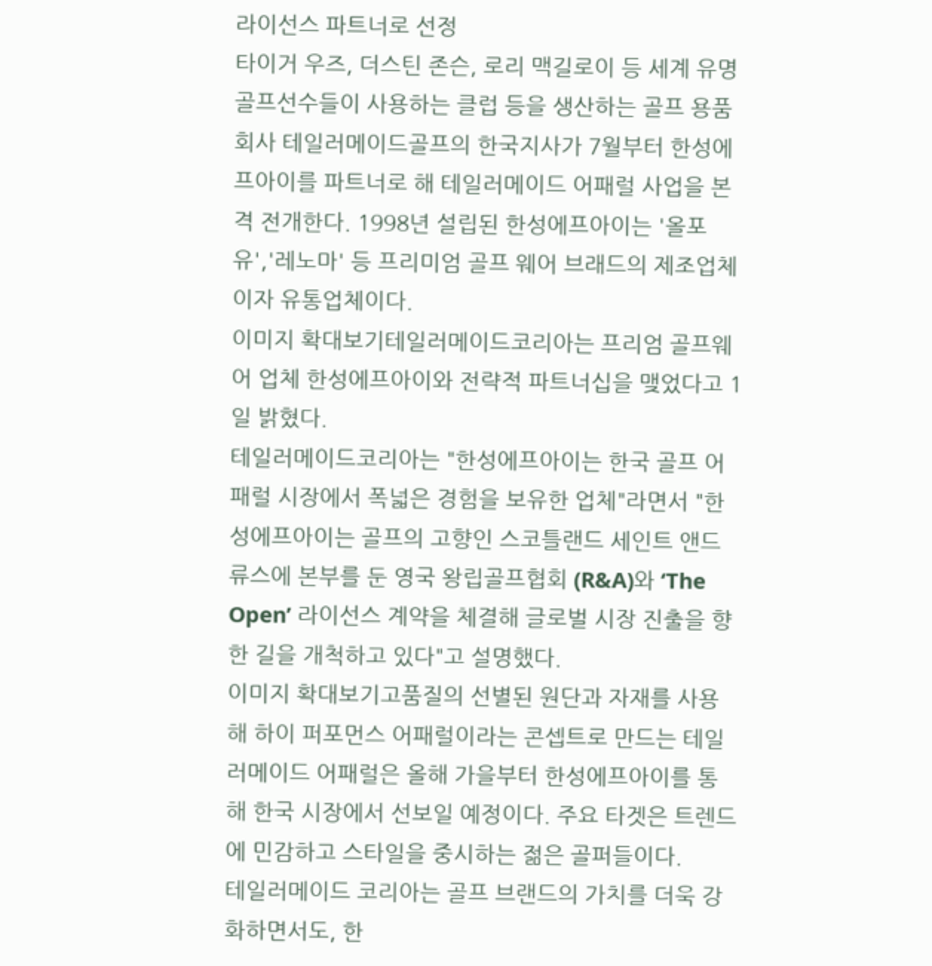라이선스 파트너로 선정
타이거 우즈, 더스틴 존슨, 로리 맥길로이 등 세계 유명 골프선수들이 사용하는 클럽 등을 생산하는 골프 용품회사 테일러메이드골프의 한국지사가 7월부터 한성에프아이를 파트너로 해 테일러메이드 어패럴 사업을 본격 전개한다. 1998년 설립된 한성에프아이는 '올포유','레노마' 등 프리미엄 골프 웨어 브래드의 제조업체이자 유통업체이다.
이미지 확대보기테일러메이드코리아는 프리엄 골프웨어 업체 한성에프아이와 전략적 파트너십을 맺었다고 1일 밝혔다.
테일러메이드코리아는 "한성에프아이는 한국 골프 어패럴 시장에서 폭넓은 경험을 보유한 업체"라면서 "한성에프아이는 골프의 고향인 스코틀랜드 세인트 앤드류스에 본부를 둔 영국 왕립골프협회 (R&A)와 ‘The Open’ 라이선스 계약을 체결해 글로벌 시장 진출을 향한 길을 개척하고 있다"고 설명했다.
이미지 확대보기고품질의 선별된 원단과 자재를 사용해 하이 퍼포먼스 어패럴이라는 콘셉트로 만드는 테일러메이드 어패럴은 올해 가을부터 한성에프아이를 통해 한국 시장에서 선보일 예정이다. 주요 타겟은 트렌드에 민감하고 스타일을 중시하는 젊은 골퍼들이다.
테일러메이드 코리아는 골프 브랜드의 가치를 더욱 강화하면서도, 한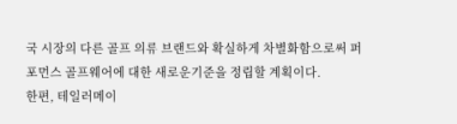국 시장의 다른 골프 의류 브랜드와 확실하게 차별화함으로써 퍼포먼스 골프웨어에 대한 새로운기준을 정립할 계획이다.
한편, 테일러메이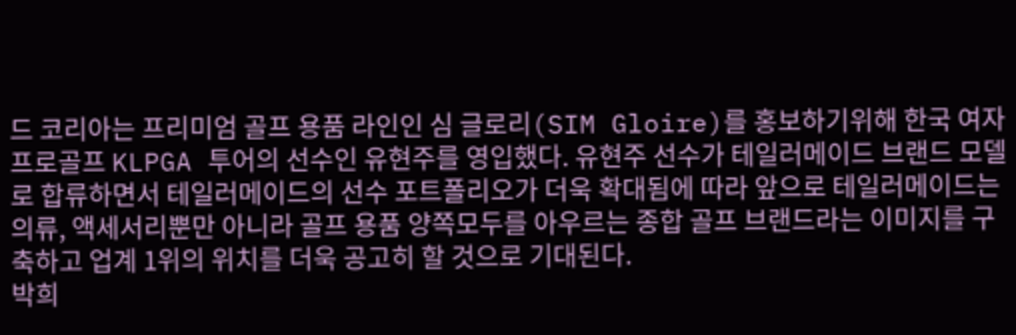드 코리아는 프리미엄 골프 용품 라인인 심 글로리(SIM Gloire)를 홍보하기위해 한국 여자프로골프 KLPGA 투어의 선수인 유현주를 영입했다. 유현주 선수가 테일러메이드 브랜드 모델로 합류하면서 테일러메이드의 선수 포트폴리오가 더욱 확대됨에 따라 앞으로 테일러메이드는 의류, 액세서리뿐만 아니라 골프 용품 양쪽모두를 아우르는 종합 골프 브랜드라는 이미지를 구축하고 업계 1위의 위치를 더욱 공고히 할 것으로 기대된다.
박희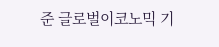준 글로벌이코노믹 기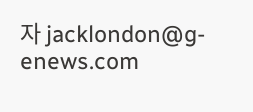자 jacklondon@g-enews.com